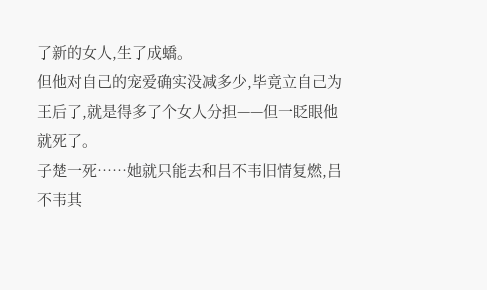了新的女人,生了成蟜。
但他对自己的宠爱确实没减多少,毕竟立自己为王后了,就是得多了个女人分担——但一眨眼他就死了。
子楚一死……她就只能去和吕不韦旧情复燃,吕不韦其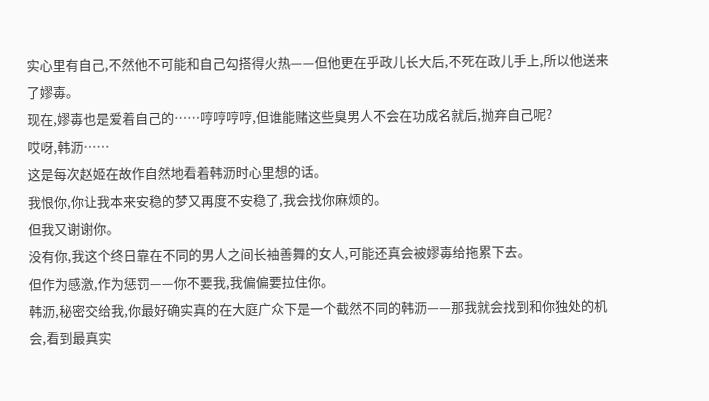实心里有自己,不然他不可能和自己勾搭得火热——但他更在乎政儿长大后,不死在政儿手上,所以他送来了嫪毐。
现在,嫪毐也是爱着自己的……哼哼哼哼,但谁能赌这些臭男人不会在功成名就后,抛弃自己呢?
哎呀,韩沥……
这是每次赵姬在故作自然地看着韩沥时心里想的话。
我恨你,你让我本来安稳的梦又再度不安稳了,我会找你麻烦的。
但我又谢谢你。
没有你,我这个终日靠在不同的男人之间长袖善舞的女人,可能还真会被嫪毐给拖累下去。
但作为感激,作为惩罚——你不要我,我偏偏要拉住你。
韩沥,秘密交给我,你最好确实真的在大庭广众下是一个截然不同的韩沥——那我就会找到和你独处的机会,看到最真实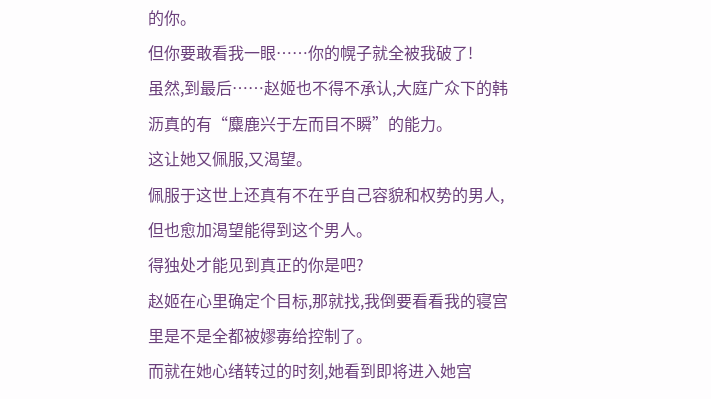的你。
但你要敢看我一眼……你的幌子就全被我破了!
虽然,到最后……赵姬也不得不承认,大庭广众下的韩沥真的有“麋鹿兴于左而目不瞬”的能力。
这让她又佩服,又渴望。
佩服于这世上还真有不在乎自己容貌和权势的男人,但也愈加渴望能得到这个男人。
得独处才能见到真正的你是吧?
赵姬在心里确定个目标,那就找,我倒要看看我的寝宫里是不是全都被嫪毐给控制了。
而就在她心绪转过的时刻,她看到即将进入她宫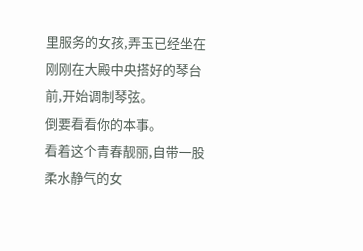里服务的女孩,弄玉已经坐在刚刚在大殿中央搭好的琴台前,开始调制琴弦。
倒要看看你的本事。
看着这个青春靓丽,自带一股柔水静气的女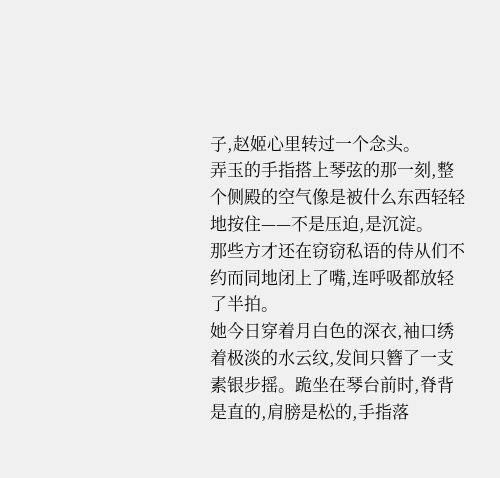子,赵姬心里转过一个念头。
弄玉的手指搭上琴弦的那一刻,整个侧殿的空气像是被什么东西轻轻地按住——不是压迫,是沉淀。
那些方才还在窃窃私语的侍从们不约而同地闭上了嘴,连呼吸都放轻了半拍。
她今日穿着月白色的深衣,袖口绣着极淡的水云纹,发间只簪了一支素银步摇。跪坐在琴台前时,脊背是直的,肩膀是松的,手指落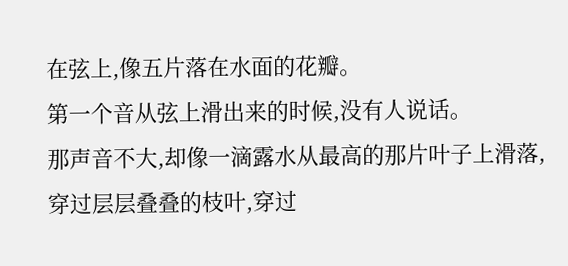在弦上,像五片落在水面的花瓣。
第一个音从弦上滑出来的时候,没有人说话。
那声音不大,却像一滴露水从最高的那片叶子上滑落,穿过层层叠叠的枝叶,穿过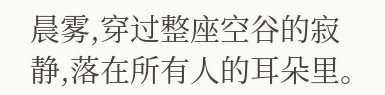晨雾,穿过整座空谷的寂静,落在所有人的耳朵里。